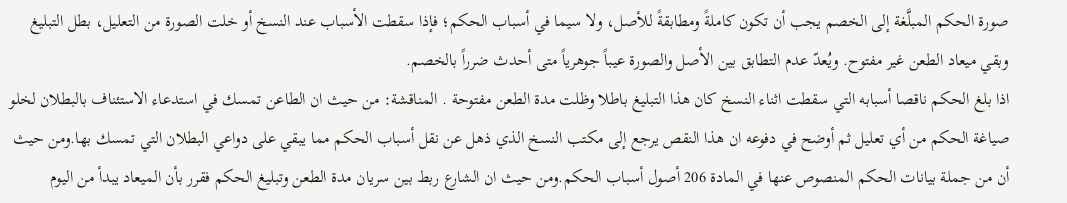صورة الحكم المبلَّغة إلى الخصم يجب أن تكون كاملةً ومطابقةً للأصل، ولا سيما في أسباب الحكم؛ فإذا سقطت الأسباب عند النسخ أو خلت الصورة من التعليل، بطل التبليغ وبقي ميعاد الطعن غير مفتوح. ويُعدّ عدم التطابق بين الأصل والصورة عيباً جوهرياً متى أحدث ضرراً بالخصم.
اذا بلغ الحكم ناقصا أسبابه التي سقطت اثناء النسخ كان هذا التبليغ باطلا وظلت مدة الطعن مفتوحة . المناقشة: من حيث ان الطاعن تمسك في استدعاء الاستئناف بالبطلان لخلو صياغة الحكم من أي تعليل ثم أوضح في دفوعه ان هذا النقص يرجع إلى مكتب النسخ الذي ذهل عن نقل أسباب الحكم مما يبقي على دواعي البطلان التي تمسك بها.ومن حيث أن من جملة بيانات الحكم المنصوص عنها في المادة 206 أصول أسباب الحكم.ومن حيث ان الشارع ربط بين سريان مدة الطعن وتبليغ الحكم فقرر بأن الميعاد يبدأ من اليوم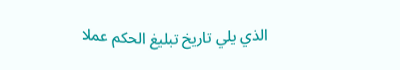الذي يلي تاريخ تبليغ الحكم عملا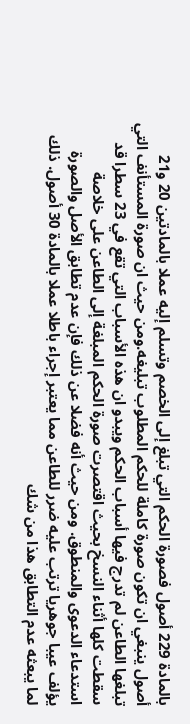بالمادة 229 أصول فصورة الحكم التي تبلغ إلى الخصم وتسلم إليه عملا بالمادتين 20 و21 أصول ينبغي ان تكون صورة كاملة للحكم المطلوب تبليغه.ومن حيث ان صورة المستأنف التي تبلغها الطاعن لم تدرج فيها أسباب الحكم ويبدو ان هذه الأسباب التي تقع في 23 سطرا قد سقطت كلها أثناء النسخ بحيث اقتصرت صورة الحكم المبلغة إلى الطاعن على خلاصة استدعاء الدعوى والمنطوق. ومن حيث أنه فضلا عن ذلك فإن عدم تطابق الأصل والصورة يؤلف عيبا جوهريا ترتب عليه ضرر للطاعن مما يعتبر إجراء باطلا عملا بالمادة 30 أصول. ذلك لما يبعثه عدم التطابق هذا من شك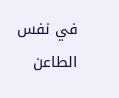في نفس الطاعن